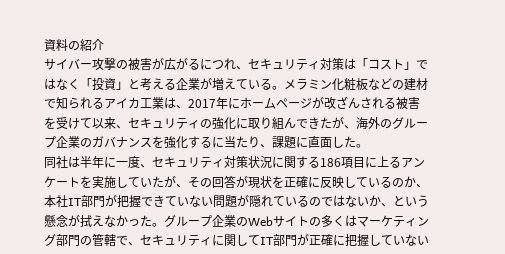資料の紹介
サイバー攻撃の被害が広がるにつれ、セキュリティ対策は「コスト」ではなく「投資」と考える企業が増えている。メラミン化粧板などの建材で知られるアイカ工業は、2017年にホームページが改ざんされる被害を受けて以来、セキュリティの強化に取り組んできたが、海外のグループ企業のガバナンスを強化するに当たり、課題に直面した。
同社は半年に一度、セキュリティ対策状況に関する186項目に上るアンケートを実施していたが、その回答が現状を正確に反映しているのか、本社IT部門が把握できていない問題が隠れているのではないか、という懸念が拭えなかった。グループ企業のWebサイトの多くはマーケティング部門の管轄で、セキュリティに関してIT部門が正確に把握していない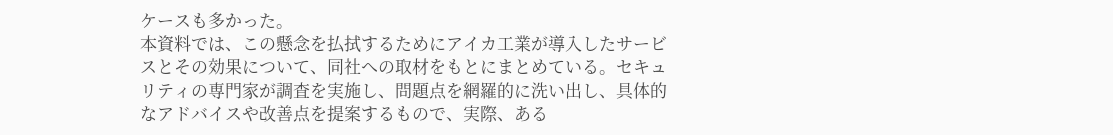ケースも多かった。
本資料では、この懸念を払拭するためにアイカ工業が導入したサービスとその効果について、同社への取材をもとにまとめている。セキュリティの専門家が調査を実施し、問題点を網羅的に洗い出し、具体的なアドバイスや改善点を提案するもので、実際、ある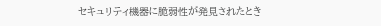セキュリティ機器に脆弱性が発見されたとき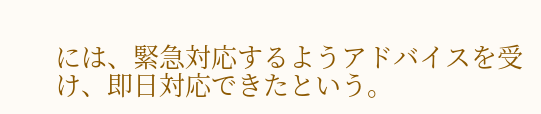には、緊急対応するようアドバイスを受け、即日対応できたという。